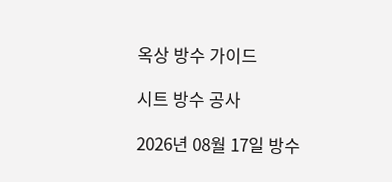옥상 방수 가이드

시트 방수 공사

2026년 08월 17일 방수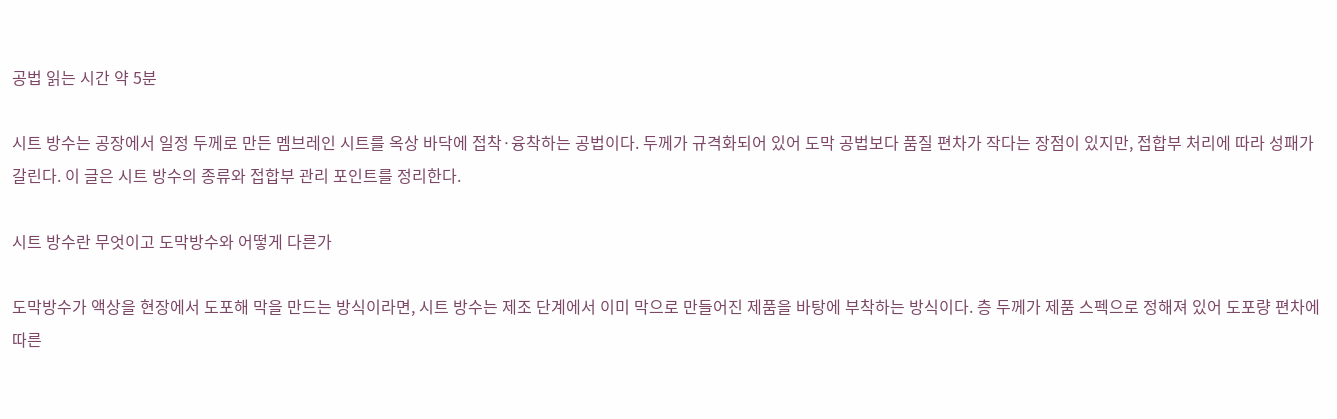공법 읽는 시간 약 5분

시트 방수는 공장에서 일정 두께로 만든 멤브레인 시트를 옥상 바닥에 접착·융착하는 공법이다. 두께가 규격화되어 있어 도막 공법보다 품질 편차가 작다는 장점이 있지만, 접합부 처리에 따라 성패가 갈린다. 이 글은 시트 방수의 종류와 접합부 관리 포인트를 정리한다.

시트 방수란 무엇이고 도막방수와 어떻게 다른가

도막방수가 액상을 현장에서 도포해 막을 만드는 방식이라면, 시트 방수는 제조 단계에서 이미 막으로 만들어진 제품을 바탕에 부착하는 방식이다. 층 두께가 제품 스펙으로 정해져 있어 도포량 편차에 따른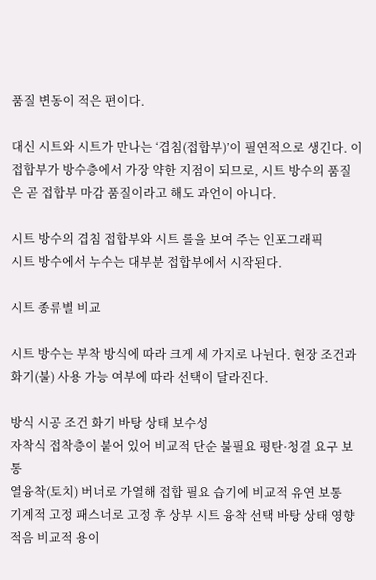품질 변동이 적은 편이다.

대신 시트와 시트가 만나는 ‘겹침(접합부)’이 필연적으로 생긴다. 이 접합부가 방수층에서 가장 약한 지점이 되므로, 시트 방수의 품질은 곧 접합부 마감 품질이라고 해도 과언이 아니다.

시트 방수의 겹침 접합부와 시트 롤을 보여 주는 인포그래픽
시트 방수에서 누수는 대부분 접합부에서 시작된다.

시트 종류별 비교

시트 방수는 부착 방식에 따라 크게 세 가지로 나뉜다. 현장 조건과 화기(불) 사용 가능 여부에 따라 선택이 달라진다.

방식 시공 조건 화기 바탕 상태 보수성
자착식 접착층이 붙어 있어 비교적 단순 불필요 평탄·청결 요구 보통
열융착(토치) 버너로 가열해 접합 필요 습기에 비교적 유연 보통
기계적 고정 패스너로 고정 후 상부 시트 융착 선택 바탕 상태 영향 적음 비교적 용이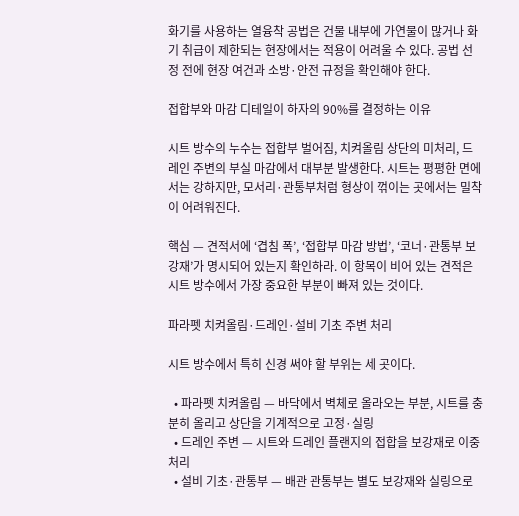화기를 사용하는 열융착 공법은 건물 내부에 가연물이 많거나 화기 취급이 제한되는 현장에서는 적용이 어려울 수 있다. 공법 선정 전에 현장 여건과 소방·안전 규정을 확인해야 한다.

접합부와 마감 디테일이 하자의 90%를 결정하는 이유

시트 방수의 누수는 접합부 벌어짐, 치켜올림 상단의 미처리, 드레인 주변의 부실 마감에서 대부분 발생한다. 시트는 평평한 면에서는 강하지만, 모서리·관통부처럼 형상이 꺾이는 곳에서는 밀착이 어려워진다.

핵심 — 견적서에 ‘겹침 폭’, ‘접합부 마감 방법’, ‘코너·관통부 보강재’가 명시되어 있는지 확인하라. 이 항목이 비어 있는 견적은 시트 방수에서 가장 중요한 부분이 빠져 있는 것이다.

파라펫 치켜올림·드레인·설비 기초 주변 처리

시트 방수에서 특히 신경 써야 할 부위는 세 곳이다.

  • 파라펫 치켜올림 — 바닥에서 벽체로 올라오는 부분, 시트를 충분히 올리고 상단을 기계적으로 고정·실링
  • 드레인 주변 — 시트와 드레인 플랜지의 접합을 보강재로 이중 처리
  • 설비 기초·관통부 — 배관 관통부는 별도 보강재와 실링으로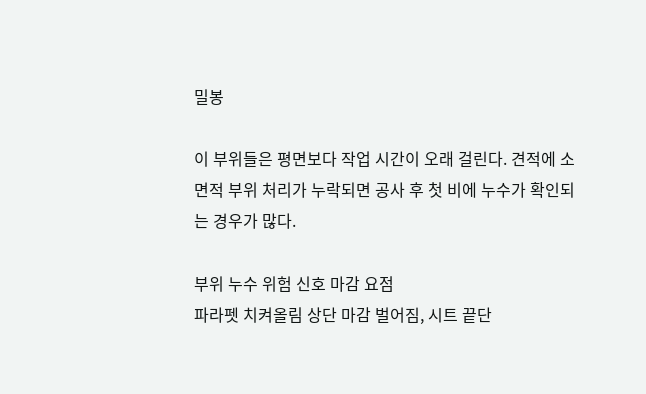밀봉

이 부위들은 평면보다 작업 시간이 오래 걸린다. 견적에 소면적 부위 처리가 누락되면 공사 후 첫 비에 누수가 확인되는 경우가 많다.

부위 누수 위험 신호 마감 요점
파라펫 치켜올림 상단 마감 벌어짐, 시트 끝단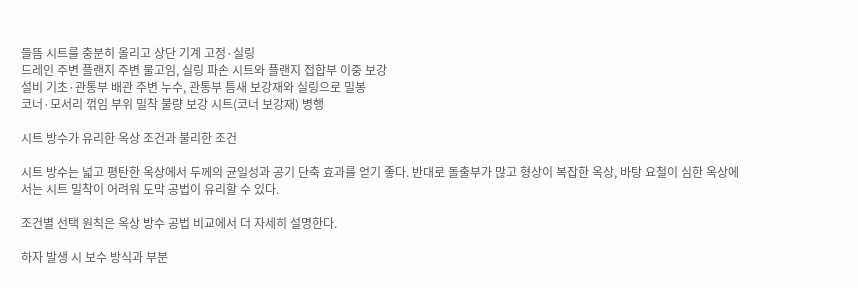들뜸 시트를 충분히 올리고 상단 기계 고정·실링
드레인 주변 플랜지 주변 물고임, 실링 파손 시트와 플랜지 접합부 이중 보강
설비 기초·관통부 배관 주변 누수, 관통부 틈새 보강재와 실링으로 밀봉
코너·모서리 꺾임 부위 밀착 불량 보강 시트(코너 보강재) 병행

시트 방수가 유리한 옥상 조건과 불리한 조건

시트 방수는 넓고 평탄한 옥상에서 두께의 균일성과 공기 단축 효과를 얻기 좋다. 반대로 돌출부가 많고 형상이 복잡한 옥상, 바탕 요철이 심한 옥상에서는 시트 밀착이 어려워 도막 공법이 유리할 수 있다.

조건별 선택 원칙은 옥상 방수 공법 비교에서 더 자세히 설명한다.

하자 발생 시 보수 방식과 부분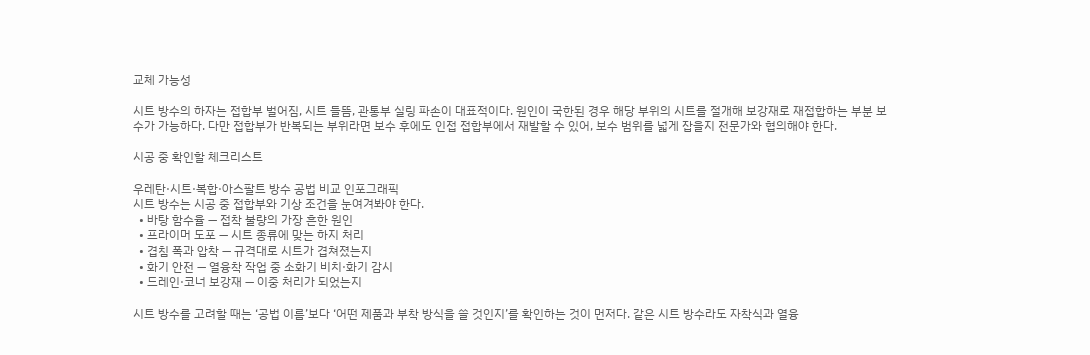교체 가능성

시트 방수의 하자는 접합부 벌어짐, 시트 들뜸, 관통부 실링 파손이 대표적이다. 원인이 국한된 경우 해당 부위의 시트를 절개해 보강재로 재접합하는 부분 보수가 가능하다. 다만 접합부가 반복되는 부위라면 보수 후에도 인접 접합부에서 재발할 수 있어, 보수 범위를 넓게 잡을지 전문가와 협의해야 한다.

시공 중 확인할 체크리스트

우레탄·시트·복합·아스팔트 방수 공법 비교 인포그래픽
시트 방수는 시공 중 접합부와 기상 조건을 눈여겨봐야 한다.
  • 바탕 함수율 — 접착 불량의 가장 흔한 원인
  • 프라이머 도포 — 시트 종류에 맞는 하지 처리
  • 겹침 폭과 압착 — 규격대로 시트가 겹쳐졌는지
  • 화기 안전 — 열융착 작업 중 소화기 비치·화기 감시
  • 드레인·코너 보강재 — 이중 처리가 되었는지

시트 방수를 고려할 때는 ‘공법 이름’보다 ‘어떤 제품과 부착 방식을 쓸 것인지’를 확인하는 것이 먼저다. 같은 시트 방수라도 자착식과 열융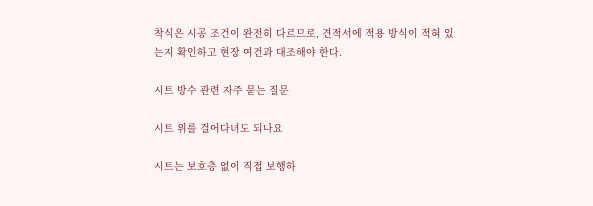착식은 시공 조건이 완전히 다르므로, 견적서에 적용 방식이 적혀 있는지 확인하고 현장 여건과 대조해야 한다.

시트 방수 관련 자주 묻는 질문

시트 위를 걸어다녀도 되나요

시트는 보호층 없이 직접 보행하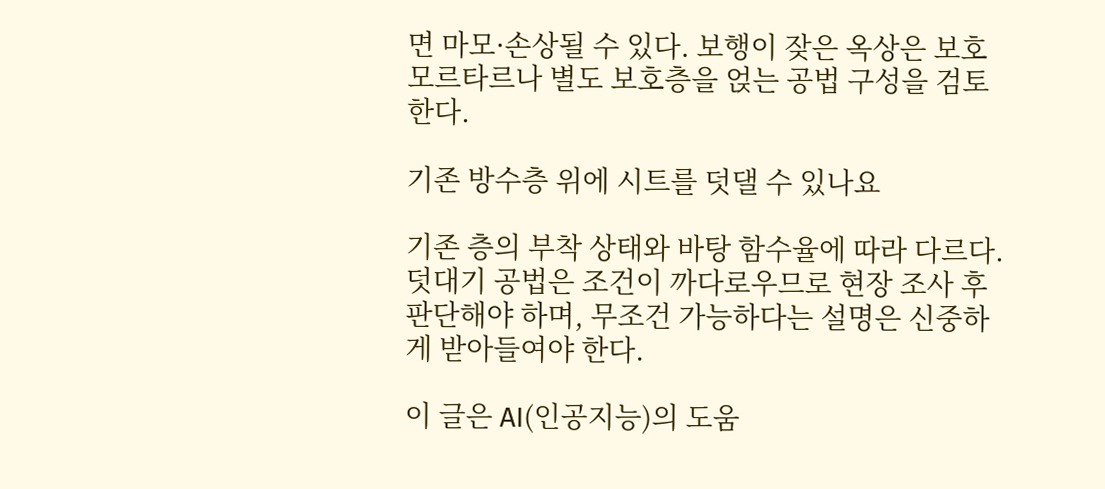면 마모·손상될 수 있다. 보행이 잦은 옥상은 보호 모르타르나 별도 보호층을 얹는 공법 구성을 검토한다.

기존 방수층 위에 시트를 덧댈 수 있나요

기존 층의 부착 상태와 바탕 함수율에 따라 다르다. 덧대기 공법은 조건이 까다로우므로 현장 조사 후 판단해야 하며, 무조건 가능하다는 설명은 신중하게 받아들여야 한다.

이 글은 AI(인공지능)의 도움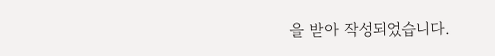을 받아 작성되었습니다.